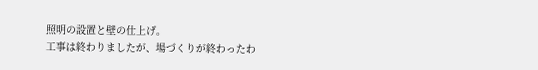照明の設置と壁の仕上げ。
工事は終わりましたが、場づくりが終わったわ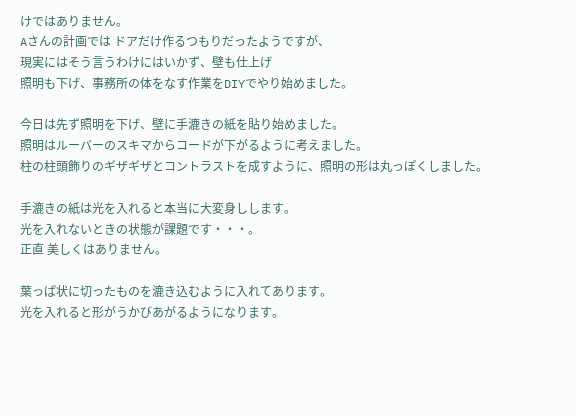けではありません。
Aさんの計画では ドアだけ作るつもりだったようですが、
現実にはそう言うわけにはいかず、壁も仕上げ
照明も下げ、事務所の体をなす作業をDIYでやり始めました。

今日は先ず照明を下げ、壁に手漉きの紙を貼り始めました。
照明はルーバーのスキマからコードが下がるように考えました。
柱の柱頭飾りのギザギザとコントラストを成すように、照明の形は丸っぽくしました。

手漉きの紙は光を入れると本当に大変身しします。
光を入れないときの状態が課題です・・・。
正直 美しくはありません。

葉っぱ状に切ったものを漉き込むように入れてあります。
光を入れると形がうかびあがるようになります。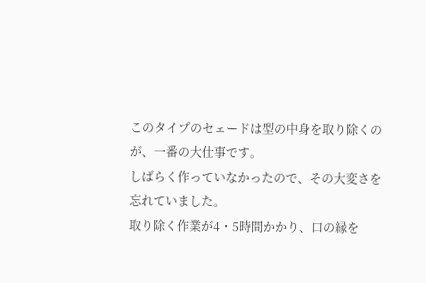このタイプのセェードは型の中身を取り除くのが、一番の大仕事です。
しばらく作っていなかったので、その大変さを忘れていました。
取り除く作業が4・5時間かかり、口の縁を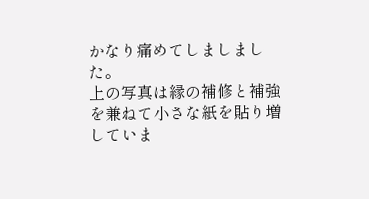かなり痛めてしましました。
上の写真は縁の補修と補強を兼ねて小さな紙を貼り増していま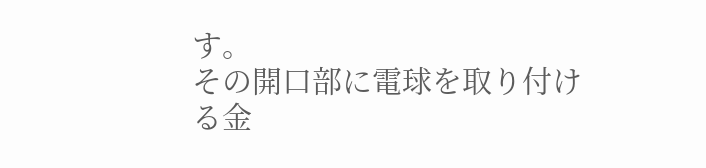す。
その開口部に電球を取り付ける金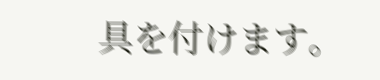具を付けます。